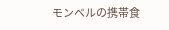モンベルの携帯食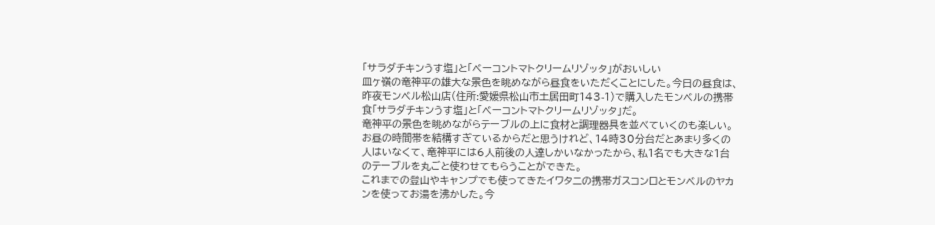「サラダチキンうす塩」と「ベーコントマトクリームリゾッタ」がおいしい
皿ヶ嶺の竜神平の雄大な景色を眺めながら昼食をいただくことにした。今日の昼食は、昨夜モンベル松山店(住所:愛媛県松山市土居田町143-1)で購入したモンベルの携帯食「サラダチキンうす塩」と「ベーコントマトクリームリゾッタ」だ。
竜神平の景色を眺めながらテーブルの上に食材と調理器具を並べていくのも楽しい。
お昼の時間帯を結構すぎているからだと思うけれど、14時30分台だとあまり多くの人はいなくて、竜神平には6人前後の人達しかいなかったから、私1名でも大きな1台のテーブルを丸ごと使わせてもらうことができた。
これまでの登山やキャンプでも使ってきたイワタニの携帯ガスコンロとモンベルのヤカンを使ってお湯を沸かした。今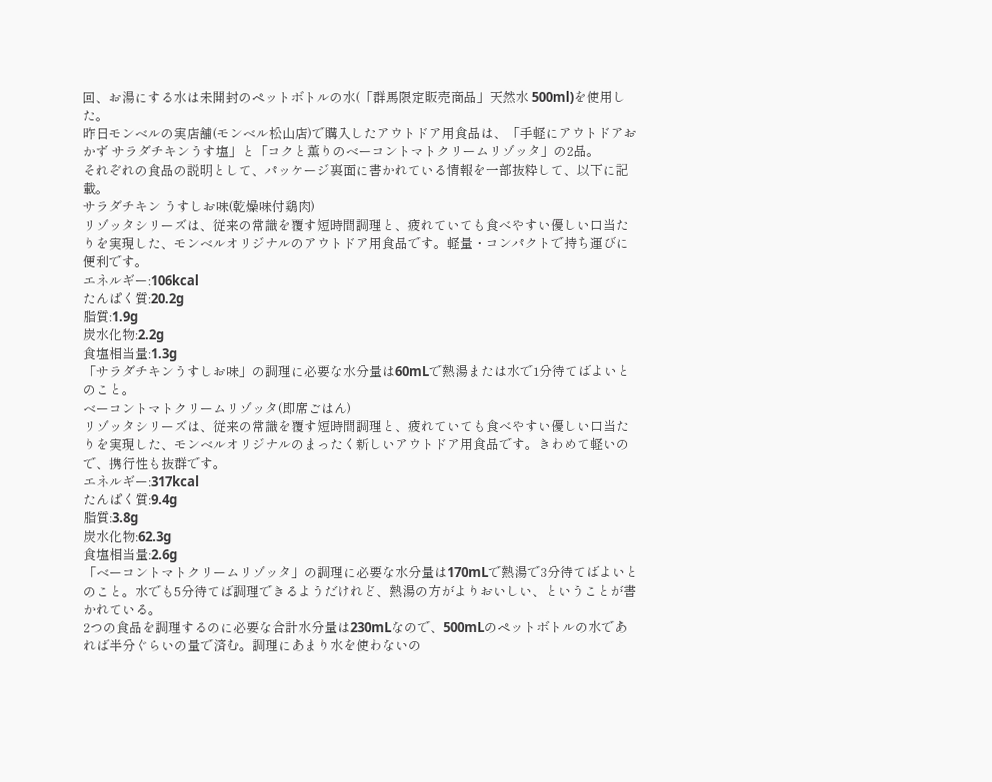回、お湯にする水は未開封のペットボトルの水(「群馬限定販売商品」天然水 500ml)を使用した。
昨日モンベルの実店舗(モンベル松山店)で購入したアウトドア用食品は、「手軽にアウトドアおかず サラダチキンうす塩」と「コクと薫りのベーコントマトクリームリゾッタ」の2品。
それぞれの食品の説明として、パッケージ裏面に書かれている情報を一部抜粋して、以下に記載。
サラダチキン うすしお味(乾燥味付鶏肉)
リゾッタシリーズは、従来の常識を覆す短時間調理と、疲れていても食べやすい優しい口当たりを実現した、モンベルオリジナルのアウトドア用食品です。軽量・コンパクトで持ち運びに便利です。
エネルギー:106kcal
たんぱく質:20.2g
脂質:1.9g
炭水化物:2.2g
食塩相当量:1.3g
「サラダチキンうすしお味」の調理に必要な水分量は60mLで熱湯または水で1分待てばよいとのこと。
ベーコントマトクリームリゾッタ(即席ごはん)
リゾッタシリーズは、従来の常識を覆す短時間調理と、疲れていても食べやすい優しい口当たりを実現した、モンベルオリジナルのまったく新しいアウトドア用食品です。きわめて軽いので、携行性も抜群です。
エネルギー:317kcal
たんぱく質:9.4g
脂質:3.8g
炭水化物:62.3g
食塩相当量:2.6g
「ベーコントマトクリームリゾッタ」の調理に必要な水分量は170mLで熱湯で3分待てばよいとのこと。水でも5分待てば調理できるようだけれど、熱湯の方がよりおいしい、ということが書かれている。
2つの食品を調理するのに必要な合計水分量は230mLなので、500mLのペットボトルの水であれば半分ぐらいの量で済む。調理にあまり水を使わないの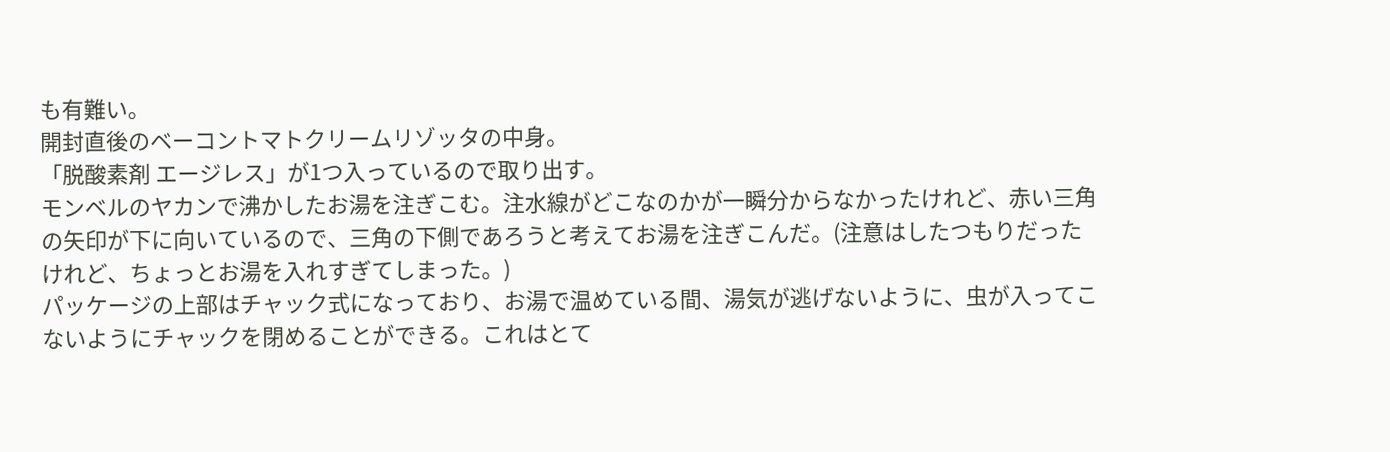も有難い。
開封直後のベーコントマトクリームリゾッタの中身。
「脱酸素剤 エージレス」が1つ入っているので取り出す。
モンベルのヤカンで沸かしたお湯を注ぎこむ。注水線がどこなのかが一瞬分からなかったけれど、赤い三角の矢印が下に向いているので、三角の下側であろうと考えてお湯を注ぎこんだ。(注意はしたつもりだったけれど、ちょっとお湯を入れすぎてしまった。)
パッケージの上部はチャック式になっており、お湯で温めている間、湯気が逃げないように、虫が入ってこないようにチャックを閉めることができる。これはとて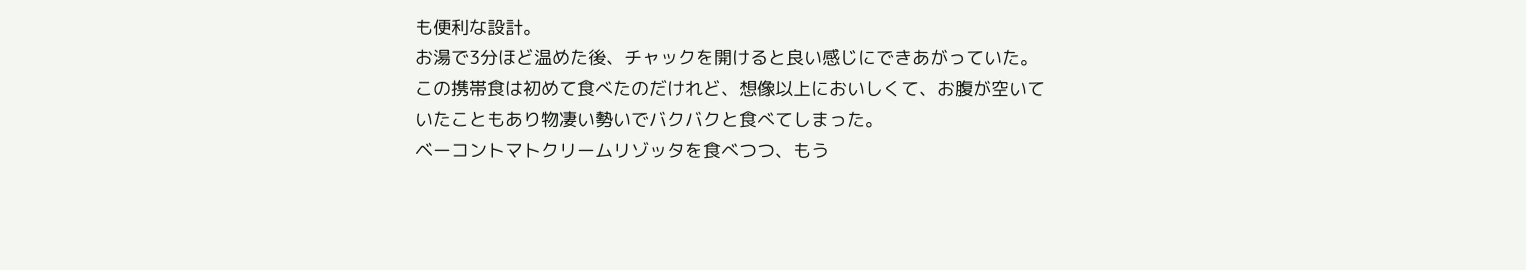も便利な設計。
お湯で3分ほど温めた後、チャックを開けると良い感じにできあがっていた。この携帯食は初めて食べたのだけれど、想像以上においしくて、お腹が空いていたこともあり物凄い勢いでバクバクと食べてしまった。
ベーコントマトクリームリゾッタを食べつつ、もう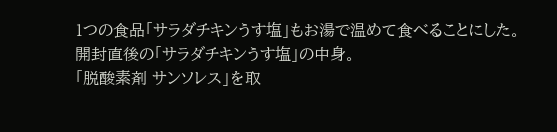1つの食品「サラダチキンうす塩」もお湯で温めて食べることにした。
開封直後の「サラダチキンうす塩」の中身。
「脱酸素剤 サンソレス」を取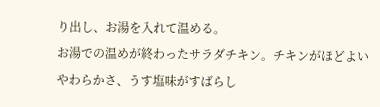り出し、お湯を入れて温める。
お湯での温めが終わったサラダチキン。チキンがほどよいやわらかさ、うす塩味がすばらし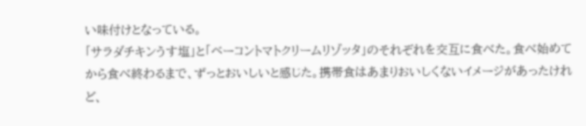い味付けとなっている。
「サラダチキンうす塩」と「ベーコントマトクリームリゾッタ」のそれぞれを交互に食べた。食べ始めてから食べ終わるまで、ずっとおいしいと感じた。携帯食はあまりおいしくないイメージがあったけれど、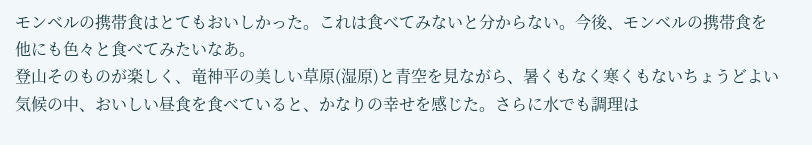モンベルの携帯食はとてもおいしかった。これは食べてみないと分からない。今後、モンベルの携帯食を他にも色々と食べてみたいなあ。
登山そのものが楽しく、竜神平の美しい草原(湿原)と青空を見ながら、暑くもなく寒くもないちょうどよい気候の中、おいしい昼食を食べていると、かなりの幸せを感じた。さらに水でも調理は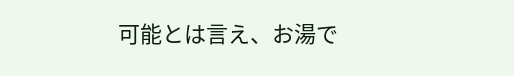可能とは言え、お湯で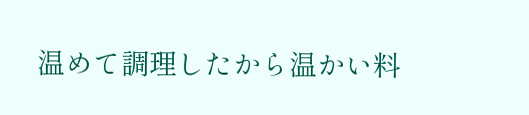温めて調理したから温かい料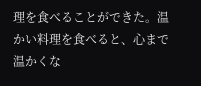理を食べることができた。温かい料理を食べると、心まで温かくな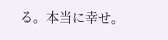る。本当に幸せ。